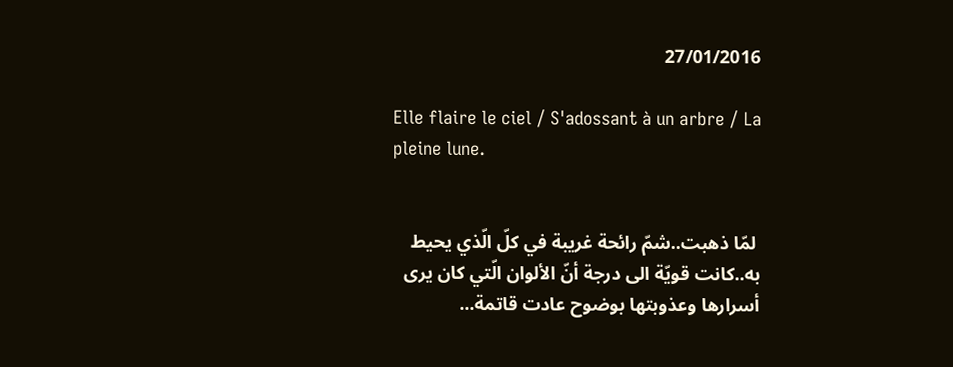27/01/2016

Elle flaire le ciel / S'adossant à un arbre / La pleine lune.


 لمّا ذهبت..شمّ رائحة غريبة في كلّ الّذي يحيط به..كانت قويّة الى درجة أنّ الألوان الّتي كان يرى أسرارها وعذوبتها بوضوح عادت قاتمة...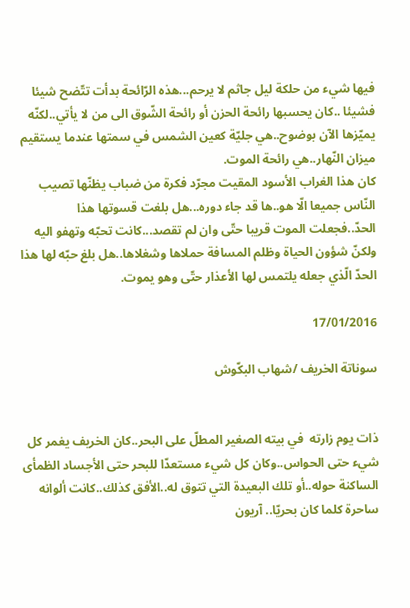فيها شيء من حلكة ليل جاثم لا يرحم...هذه الرّائحة بدأت تتّضح شيئا فشيئا ..كان يحسبها رائحة الحزن أو رائحة الشّوق الى من لا يأتي..لكنّه يميّزها الآن بوضوح..هي جليّة كعين الشمس في سمتها عندما يستقيم ميزان النّهار..هي رائحة الموت.
كان هذا الغراب الأسود المقيت مجرّد فكرة من ضباب يظنّها تصيب النّاس جميعا الّا هو..ها قد جاء دوره...هل بلغت قسوتها هذا الحدّ..فجعلت الموت قريبا حتّى وان لم تقصد...كانت تحبّه وتهفو اليه ولكنّ شؤون الحياة وظلم المسافة حملاها وشغلاها..هل بلغ حبّه لها هذا الحدّ الّذي جعله يلتمس لها الأعذار حتّى وهو يموت.

17/01/2016

سوناتة الخريف /شهاب البكّوش


ذات يوم زارته  في بيته الصغير المطلّ على البحر..كان الخريف يغمر كل شيء حتى الحواس..وكان كل شيء مستعدّا للبحر حتى الأجساد الظمأى الساكنة حوله..أو تلك البعيدة التي تتوق له..الأفق كذلك..كانت ألوانه ساحرة كلما كان بحريّا.. آريون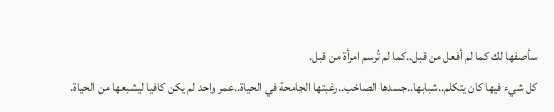سأصفها لك كما لم أفعل من قبل..كما لم تُرسم امرأة من قبل.
كل شيء فيها كان يتكلم..شبابها..جسدها الصاخب..رغبتها الجامحة في الحياة..عمر واحد لم يكن كافيا ليشبعها من الحياة.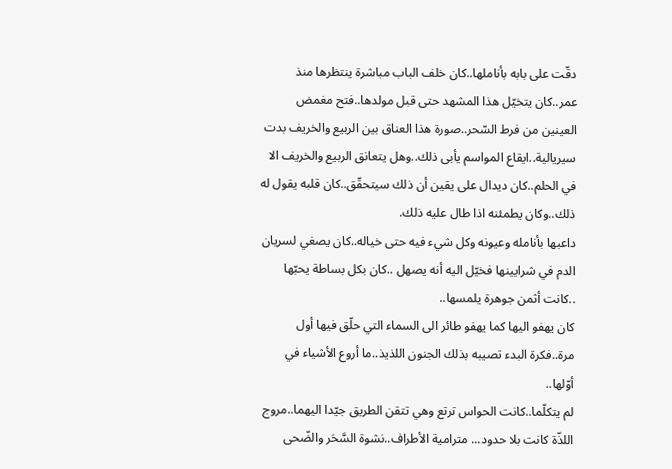دقّت على بابه بأناملها..كان خلف الباب مباشرة ينتظرها منذ عمر..كان يتخيّل هذا المشهد حتى قبل مولدها..فتح مغمض العينين من فرط السّحر..صورة هذا العناق بين الربيع والخريف بدت سيريالية..ايقاع المواسم يأبى ذلك..وهل يتعانق الربيع والخريف الا في الحلم..كان ديدال على يقين أن ذلك سيتحقّق..كان قلبه يقول له ذلك..وكان يطمئنه اذا طال عليه ذلك.
داعبها بأنامله وعيونه وكل شيء فيه حتى خياله..كان يصغي لسريان الدم في شرايينها فخيّل اليه أنه يصهل ..كان بكل بساطة يحبّها ..كانت أثمن جوهرة يلمسها..
كان يهفو اليها كما يهفو طائر الى السماء التي حلّق فيها أول مرة..فكرة البدء تصيبه بذلك الجنون اللذيذ..ما أروع الأشياء في أوّلها..
لم يتكلّما..كانت الحواس ترتع وهي تتقن الطريق جيّدا اليهما..مروج اللذّة كانت بلا حدود... مترامية الأطراف..نشوة السَّحَر والضّحى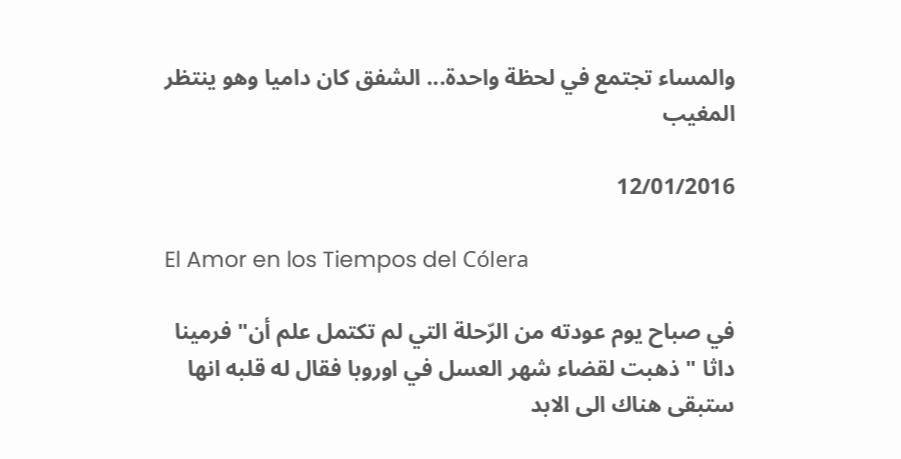والمساء تجتمع في لحظة واحدة... الشفق كان داميا وهو ينتظر المغيب

12/01/2016

El Amor en los Tiempos del Cólera

في صباح يوم عودته من الرّحلة التي لم تكتمل علم أن" فرمينا داثا " ذهبت لقضاء شهر العسل في اوروبا فقال له قلبه انها ستبقى هناك الى الابد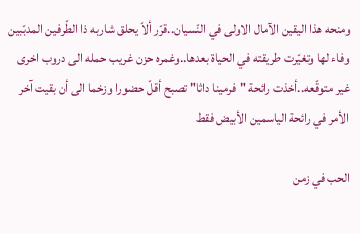ومنحه هذا اليقين الآمال الاولى في النّسيان..قرّر ألاّ يحلق شاربه ذا الطّرفين المدبّبين وفاء لها وتغيّرت طريقته في الحياة بعدها..وغمره حزن غريب حمله الى دروب اخرى غير متوقّعه..أخذت رائحة "فرمينا داثا" تصبح أقلّ حضورا وزخما الى أن بقيت آخر الأمر في رائحة الياسمين الأبيض فقط

الحب في زمن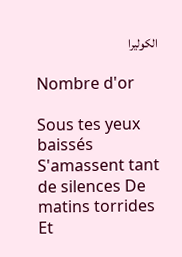الكوليرا

Nombre d'or

Sous tes yeux baissés S'amassent tant de silences De matins torrides Et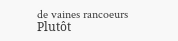de vaines rancoeurs Plutôt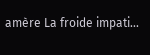amère La froide impati...